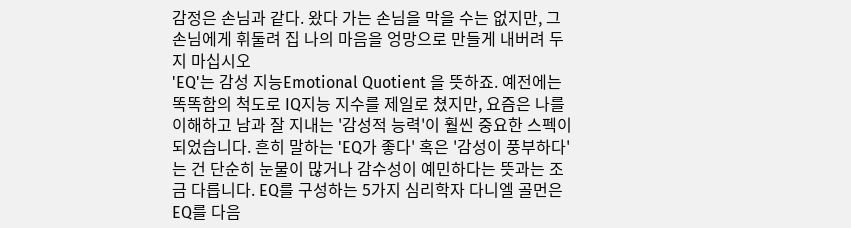감정은 손님과 같다. 왔다 가는 손님을 막을 수는 없지만, 그 손님에게 휘둘려 집 나의 마음을 엉망으로 만들게 내버려 두지 마십시오
'EQ'는 감성 지능Emotional Quotient 을 뜻하죠. 예전에는 똑똑함의 척도로 IQ지능 지수를 제일로 쳤지만, 요즘은 나를 이해하고 남과 잘 지내는 '감성적 능력'이 훨씬 중요한 스펙이 되었습니다. 흔히 말하는 'EQ가 좋다' 혹은 '감성이 풍부하다'는 건 단순히 눈물이 많거나 감수성이 예민하다는 뜻과는 조금 다릅니다. EQ를 구성하는 5가지 심리학자 다니엘 골먼은 EQ를 다음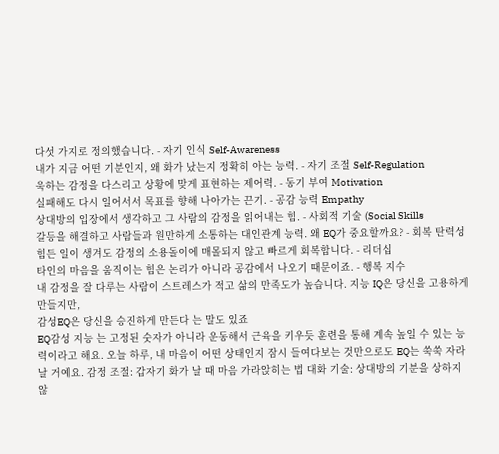다섯 가지로 정의했습니다. - 자기 인식 Self-Awareness
내가 지금 어떤 기분인지, 왜 화가 났는지 정확히 아는 능력. - 자기 조절 Self-Regulation
욱하는 감정을 다스리고 상황에 맞게 표현하는 제어력. - 동기 부여 Motivation
실패해도 다시 일어서서 목표를 향해 나아가는 끈기. - 공감 능력 Empathy
상대방의 입장에서 생각하고 그 사람의 감정을 읽어내는 힘. - 사회적 기술 (Social Skills
갈등을 해결하고 사람들과 원만하게 소통하는 대인관계 능력. 왜 EQ가 중요할까요? - 회복 탄력성
힘든 일이 생겨도 감정의 소용돌이에 매몰되지 않고 빠르게 회복합니다. - 리더십
타인의 마음을 움직이는 힘은 논리가 아니라 공감에서 나오기 때문이죠. - 행복 지수
내 감정을 잘 다루는 사람이 스트레스가 적고 삶의 만족도가 높습니다. 지능 IQ은 당신을 고용하게 만들지만,
감성EQ은 당신을 승진하게 만든다 는 말도 있죠
EQ감성 지능 는 고정된 숫자가 아니라 운동해서 근육을 키우듯 훈련을 통해 계속 높일 수 있는 능력이라고 해요. 오늘 하루, 내 마음이 어떤 상태인지 잠시 들여다보는 것만으로도 EQ는 쑥쑥 자라날 거예요. 감정 조절: 갑자기 화가 날 때 마음 가라앉히는 법 대화 기술: 상대방의 기분을 상하지 않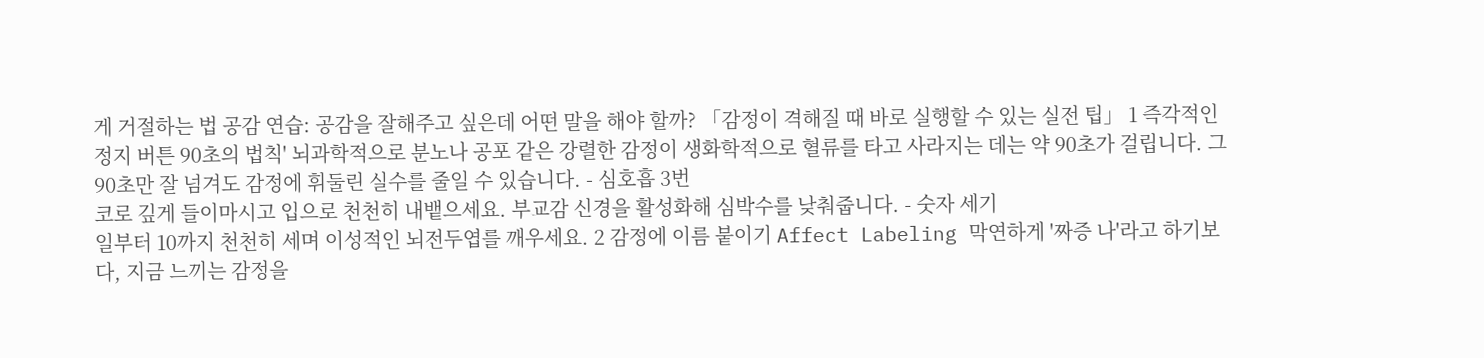게 거절하는 법 공감 연습: 공감을 잘해주고 싶은데 어떤 말을 해야 할까? 「감정이 격해질 때 바로 실행할 수 있는 실전 팁」 1 즉각적인 정지 버튼 90초의 법칙' 뇌과학적으로 분노나 공포 같은 강렬한 감정이 생화학적으로 혈류를 타고 사라지는 데는 약 90초가 걸립니다. 그 90초만 잘 넘겨도 감정에 휘둘린 실수를 줄일 수 있습니다. - 심호흡 3번
코로 깊게 들이마시고 입으로 천천히 내뱉으세요. 부교감 신경을 활성화해 심박수를 낮춰줍니다. - 숫자 세기
일부터 10까지 천천히 세며 이성적인 뇌전두엽를 깨우세요. 2 감정에 이름 붙이기 Affect Labeling 막연하게 '짜증 나'라고 하기보다, 지금 느끼는 감정을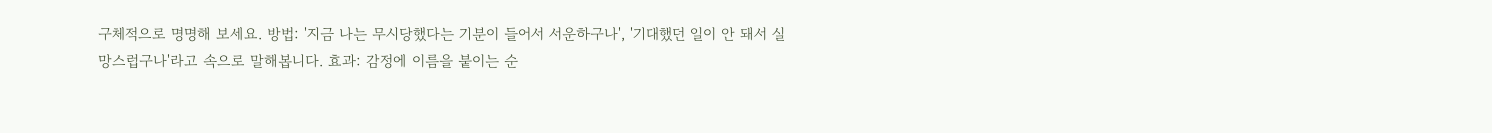구체적으로 명명해 보세요. 방법: '지금 나는 무시당했다는 기분이 들어서 서운하구나', '기대했던 일이 안 돼서 실망스럽구나'라고 속으로 말해봅니다. 효과: 감정에 이름을 붙이는 순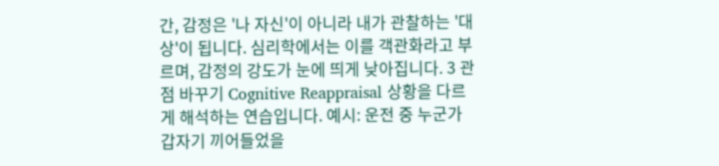간, 감정은 '나 자신'이 아니라 내가 관찰하는 '대상'이 됩니다. 심리학에서는 이를 객관화라고 부르며, 감정의 강도가 눈에 띄게 낮아집니다. 3 관점 바꾸기 Cognitive Reappraisal 상황을 다르게 해석하는 연습입니다. 예시: 운전 중 누군가 갑자기 끼어들었을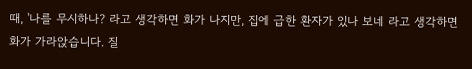때, '나를 무시하나? 라고 생각하면 화가 나지만, 집에 급한 환자가 있나 보네 라고 생각하면 화가 가라앉습니다. 질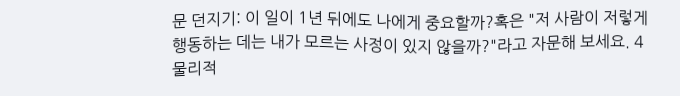문 던지기: 이 일이 1년 뒤에도 나에게 중요할까?혹은 "저 사람이 저렇게 행동하는 데는 내가 모르는 사정이 있지 않을까?"라고 자문해 보세요. 4 물리적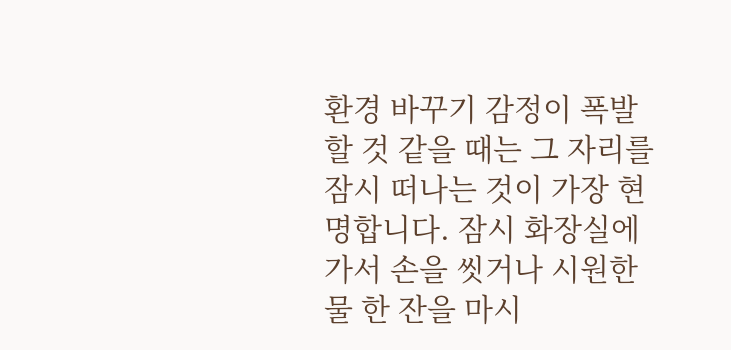환경 바꾸기 감정이 폭발할 것 같을 때는 그 자리를 잠시 떠나는 것이 가장 현명합니다. 잠시 화장실에 가서 손을 씻거나 시원한 물 한 잔을 마시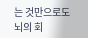는 것만으로도 뇌의 회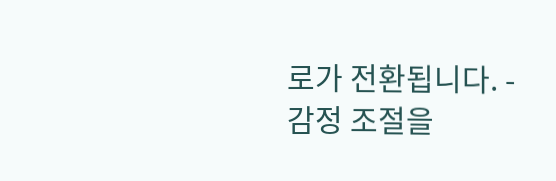로가 전환됩니다. - 감정 조절을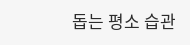돕는 평소 습관